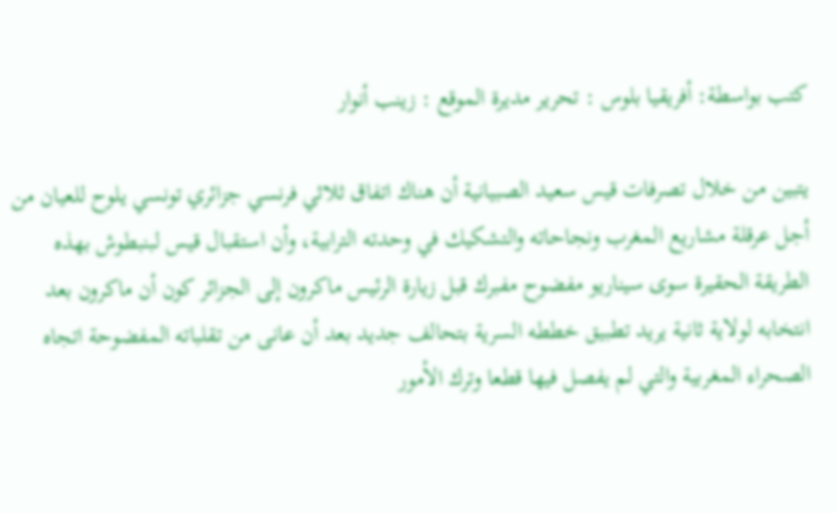كتب بواسطة: أفريقيا بلوس : تحرير مديرة الموقع : زينب أنوار

يتبين من خلال تصرفات قيس سعيد الصبيانية أن هناك اتفاق ثلاثي فرنسي جزائري تونسي يلوح للعيان من أجل عرقلة مشاريع المغرب ونجاحاته والتشكيك في وحدته الترابية، وأن استقبال قيس لبنبطوش بهذه الطريقة الحقيرة سوى سيناريو مفضوح مفبرك قبل زيارة الرئيس ماكرون إلى الجزائر كون أن ماكرون بعد انتخابه لولاية ثانية يريد تطبيق خططه السرية بتحالف جديد بعد أن عانى من تقلباته المفضوحة اتجاه الصحراء المغربية والتي لم يفصل فيها قطعا وترك الأمور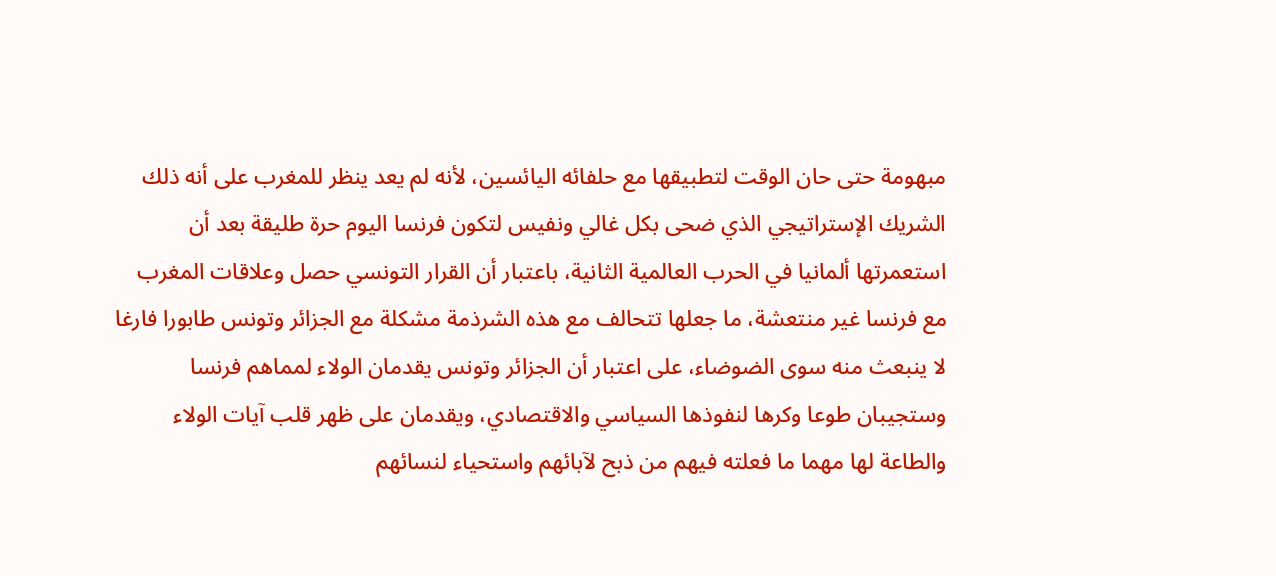مبهومة حتى حان الوقت لتطبيقها مع حلفائه اليائسين، لأنه لم يعد ينظر للمغرب على أنه ذلك الشريك الإستراتيجي الذي ضحى بكل غالي ونفيس لتكون فرنسا اليوم حرة طليقة بعد أن استعمرتها ألمانيا في الحرب العالمية الثانية، باعتبار أن القرار التونسي حصل وعلاقات المغرب مع فرنسا غير منتعشة، ما جعلها تتحالف مع هذه الشرذمة مشكلة مع الجزائر وتونس طابورا فارغا لا ينبعث منه سوى الضوضاء، على اعتبار أن الجزائر وتونس يقدمان الولاء لمماهم فرنسا وستجيبان طوعا وكرها لنفوذها السياسي والاقتصادي، ويقدمان على ظهر قلب آيات الولاء والطاعة لها مهما ما فعلته فيهم من ذبح لآبائهم واستحياء لنسائهم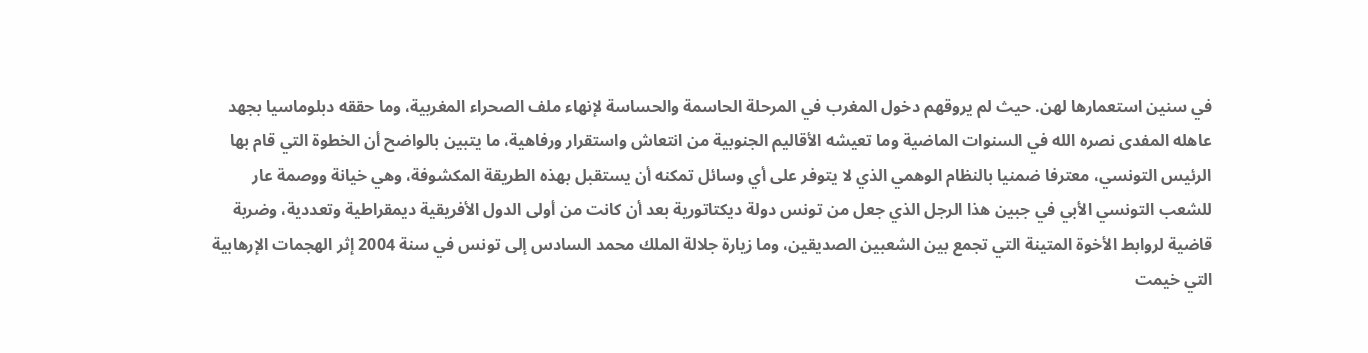في سنين استعمارها لهن. حيث لم يروقهم دخول المغرب في المرحلة الحاسمة والحساسة لإنهاء ملف الصحراء المغربية، وما حققه دبلوماسيا بجهد عاهله المفدى نصره الله في السنوات الماضية وما تعيشه الأقاليم الجنوبية من انتعاش واستقرار ورفاهية، ما يتبين بالواضح أن الخطوة التي قام بها الرئيس التونسي، معترفا ضمنيا بالنظام الوهمي الذي لا يتوفر على أي وسائل تمكنه أن يستقبل بهذه الطريقة المكشوفة، وهي خيانة ووصمة عار للشعب التونسي الأبي في جبين هذا الرجل الذي جعل من تونس دولة ديكتاتورية بعد أن كانت من أولى الدول الأفريقية ديمقراطية وتعددية، وضربة قاضية لروابط الأخوة المتينة التي تجمع بين الشعبين الصديقين، وما زيارة جلالة الملك محمد السادس إلى تونس في سنة 2004 إثر الهجمات الإرهابية التي خيمت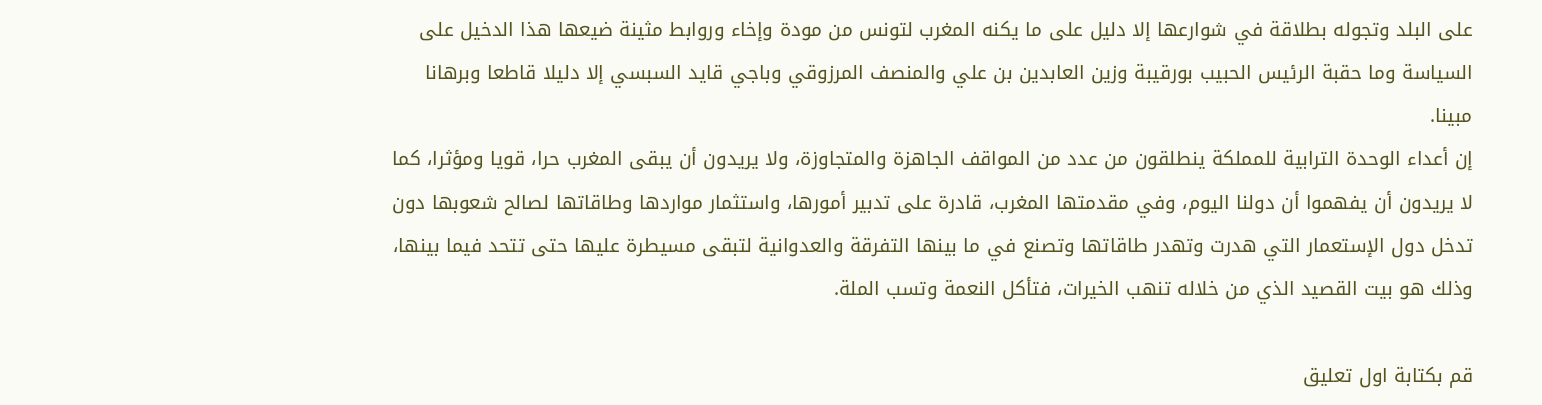على البلد وتجوله بطلاقة في شوارعها إلا دليل على ما يكنه المغرب لتونس من مودة وإخاء وروابط مثينة ضيعها هذا الدخيل على السياسة وما حقبة الرئيس الحبيب بورقيبة وزين العابدين بن علي والمنصف المرزوقي وباجي قايد السبسي إلا دليلا قاطعا وبرهانا مبينا.
إن أعداء الوحدة الترابية للمملكة ينطلقون من عدد من المواقف الجاهزة والمتجاوزة، ولا يريدون أن يبقى المغرب حرا، قويا ومؤثرا، كما لا يريدون أن يفهموا أن دولنا اليوم، وفي مقدمتها المغرب، قادرة على تدبير أمورها، واستثمار مواردها وطاقاتها لصالح شعوبها دون تدخل دول الإستعمار التي هدرت وتهدر طاقاتها وتصنع في ما بينها التفرقة والعدوانية لتبقى مسيطرة عليها حتى تتحد فيما بينها، وذلك هو بيت القصيد الذي من خلاله تنهب الخيرات، فتأكل النعمة وتسب الملة.

قم بكتابة اول تعليق